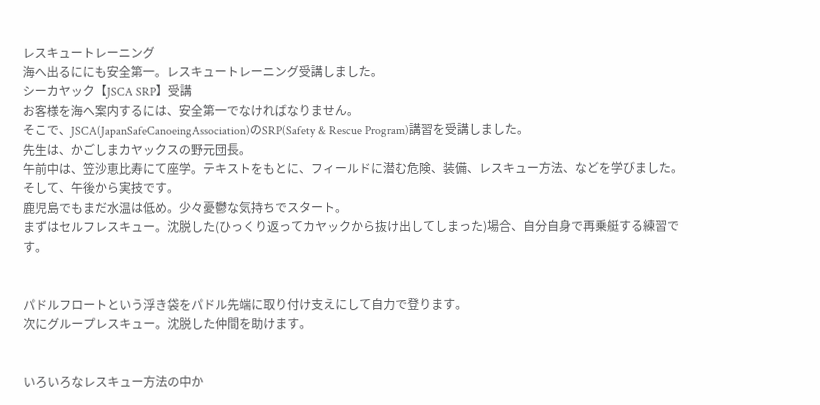レスキュートレーニング
海へ出るににも安全第一。レスキュートレーニング受講しました。
シーカヤック【JSCA SRP】受講
お客様を海へ案内するには、安全第一でなければなりません。
そこで、JSCA(JapanSafeCanoeingAssociation)のSRP(Safety & Rescue Program)講習を受講しました。
先生は、かごしまカヤックスの野元団長。
午前中は、笠沙恵比寿にて座学。テキストをもとに、フィールドに潜む危険、装備、レスキュー方法、などを学びました。
そして、午後から実技です。
鹿児島でもまだ水温は低め。少々憂鬱な気持ちでスタート。
まずはセルフレスキュー。沈脱した(ひっくり返ってカヤックから抜け出してしまった)場合、自分自身で再乗艇する練習です。


パドルフロートという浮き袋をパドル先端に取り付け支えにして自力で登ります。
次にグループレスキュー。沈脱した仲間を助けます。


いろいろなレスキュー方法の中か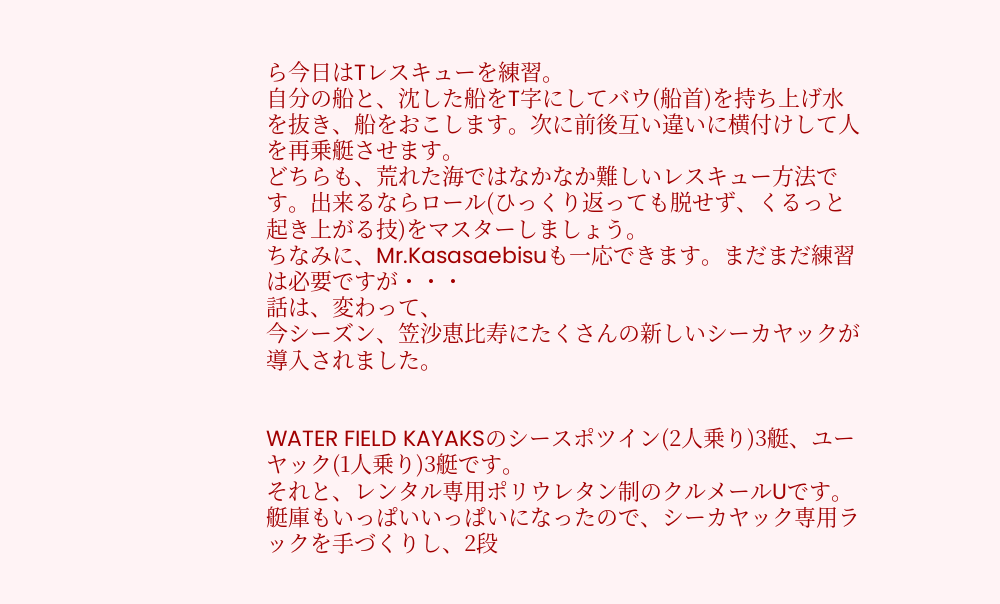ら今日はTレスキューを練習。
自分の船と、沈した船をT字にしてバウ(船首)を持ち上げ水を抜き、船をおこします。次に前後互い違いに横付けして人を再乗艇させます。
どちらも、荒れた海ではなかなか難しいレスキュー方法です。出来るならロール(ひっくり返っても脱せず、くるっと起き上がる技)をマスターしましょう。
ちなみに、Mr.Kasasaebisuも一応できます。まだまだ練習は必要ですが・・・
話は、変わって、
今シーズン、笠沙恵比寿にたくさんの新しいシーカヤックが導入されました。


WATER FIELD KAYAKSのシースポツイン(2人乗り)3艇、ユーヤック(1人乗り)3艇です。
それと、レンタル専用ポリウレタン制のクルメールUです。
艇庫もいっぱいいっぱいになったので、シーカヤック専用ラックを手づくりし、2段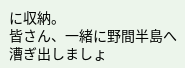に収納。
皆さん、一緒に野間半島へ漕ぎ出しましょ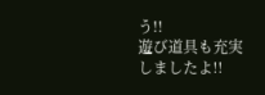う!!
遊び道具も充実しましたよ!!